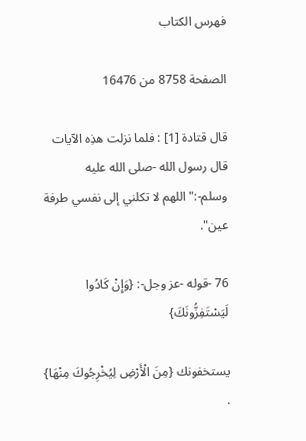فهرس الكتاب

الصفحة 8758 من 16476

قال قتادة [1] : فلما نزلت هذِه الآيات قال رسول الله -صلى الله عليه وسلم-:"اللهم لا تكلني إلى نفسي طرفة عين".

76 -قوله -عز وجل-: {وَإِنْ كَادُوا لَيَسْتَفِزُّونَكَ}

يستخفونك {مِنَ الْأَرْضِ لِيُخْرِجُوكَ مِنْهَا} .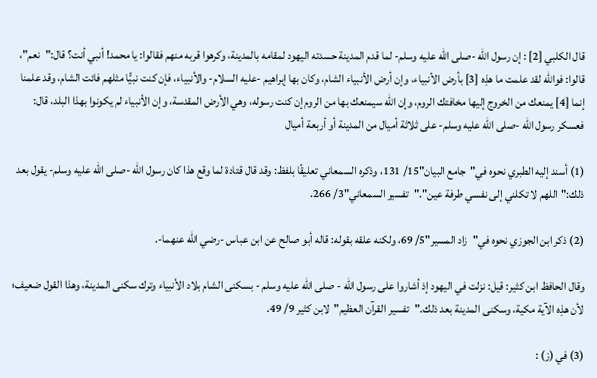قال الكلبي [2] : إن رسول الله -صلى الله عليه وسلم- لما قدم المدينة حسدته اليهود لمقامه بالمدينة، وكرهوا قربه منهم فقالوا: يا محمد! أنبي أنت؟ قال:"نعم"، قالوا: فوالله لقد علمت ما هذِه [3] بأرض الأنبياء، وإن أرض الأنبياء الشام، وكان بها إبراهيم -عليه السلام- والأنبياء، فإن كنت نبيًّا مثلهم فائت الشام، وقد علمنا إنما [4] يمنعك من الخروج إليها مخافتك الروم، وإن الله سيمنعك بها من الروم إن كنت رسوله، وهي الأرض المقدسة، وإن الأنبياء لم يكونوا بهذا البلد، قال: فعسكر رسول الله -صلى الله عليه وسلم- على ثلاثة أميال من المدينة أو أربعة أميال

(1) أسند إليه الطبري نحوه في"جامع البيان"15/ 131، وذكره السمعاني تعليقًا بلفظ: وقد قال قتادة لما وقع هذا كان رسول الله -صلى الله عليه وسلم- يقول بعد ذلك:"اللهم لا تكلني إلى نفسي طرفة عين"."تفسير السمعاني"3/ 266.

(2) ذكر ابن الجوزي نحوه في"زاد المسير"5/ 69، ولكنه علقه بقوله: قاله أبو صالح عن ابن عباس -رضي الله عنهما-.

وقال الحافظ ابن كثير: قيل: نزلت في اليهود إذ أشاروا على رسول الله - صلى الله عليه وسلم - بسكنى الشام بلاد الأنبياء وترك سكنى المدينة، وهذا القول ضعيف؛ لأن هذِه الآية مكية، وسكنى المدينة بعد ذلك."تفسير القرآن العظيم"لابن كثير 9/ 49.

(3) في (ز) :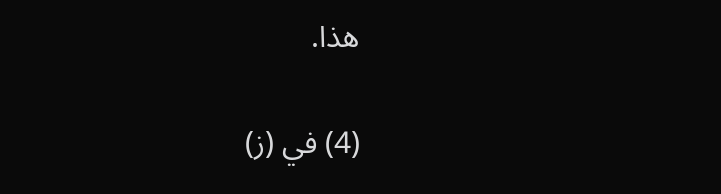هذا.

(4) في (ز)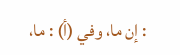: إن ما، وفي (أ) : ما،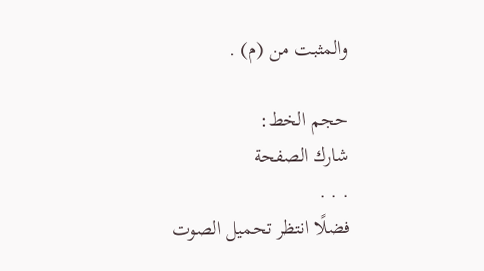والمثبت من (م) .

حجم الخط:
شارك الصفحة
. . .
فضلًا انتظر تحميل الصوت